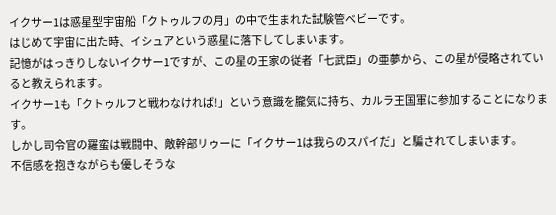イクサー1は惑星型宇宙船「クトゥルフの月」の中で生まれた試験管ベビーです。
はじめて宇宙に出た時、イシュアという惑星に落下してしまいます。
記憶がはっきりしないイクサー1ですが、この星の王家の従者「七武臣」の亜夢から、この星が侵略されていると教えられます。
イクサー1も「クトゥルフと戦わなければ!」という意識を朧気に持ち、カルラ王国軍に参加することになります。
しかし司令官の羅蛮は戦闘中、敵幹部リゥーに「イクサー1は我らのスパイだ」と騙されてしまいます。
不信感を抱きながらも優しそうな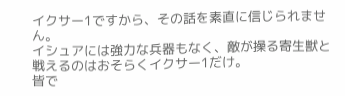イクサー1ですから、その話を素直に信じられません。
イシュアには強力な兵器もなく、敵が操る寄生獣と戦えるのはおそらくイクサー1だけ。
皆で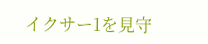イクサー1を見守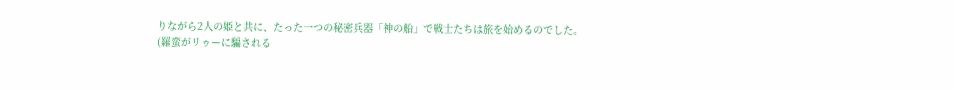りながら2人の姫と共に、たった一つの秘密兵器「神の船」で戦士たちは旅を始めるのでした。
(羅蛮がリゥーに騙される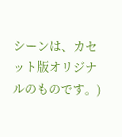シーンは、カセット版オリジナルのものです。)